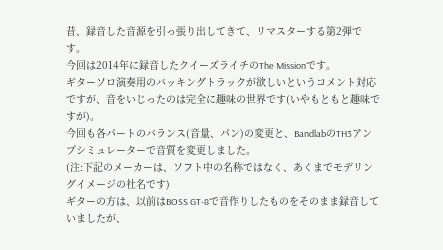昔、録音した音源を引っ張り出してきて、リマスターする第2弾です。
今回は2014年に録音したクイーズライチのThe Missionです。
ギターソロ演奏用のバッキングトラックが欲しいというコメント対応ですが、音をいじったのは完全に趣味の世界です(いやもともと趣味ですが)。
今回も各パートのバランス(音量、パン)の変更と、BandlabのTH3アンプシミュレーターで音質を変更しました。
(注:下記のメーカーは、ソフト中の名称ではなく、あくまでモデリングイメージの社名です)
ギターの方は、以前はBOSS GT-8で音作りしたものをそのまま録音していましたが、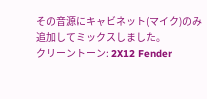その音源にキャビネット(マイク)のみ追加してミックスしました。
クリーントーン: 2X12 Fender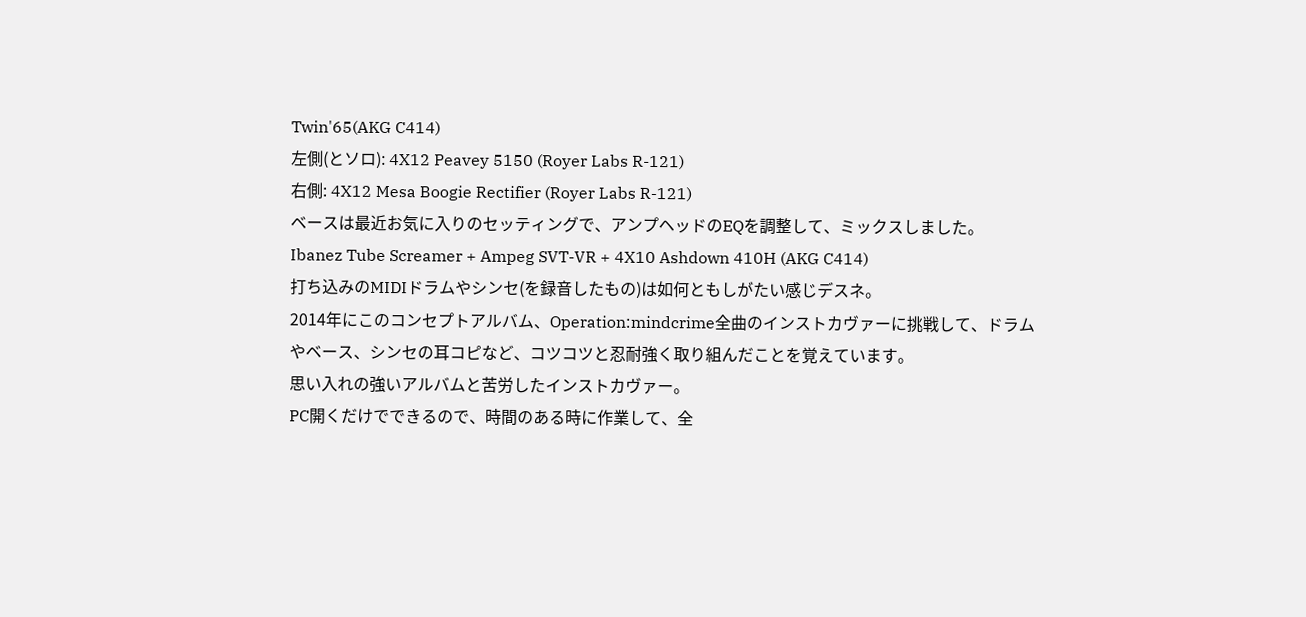Twin'65(AKG C414)
左側(とソロ): 4X12 Peavey 5150 (Royer Labs R-121)
右側: 4X12 Mesa Boogie Rectifier (Royer Labs R-121)
ベースは最近お気に入りのセッティングで、アンプヘッドのEQを調整して、ミックスしました。
Ibanez Tube Screamer + Ampeg SVT-VR + 4X10 Ashdown 410H (AKG C414)
打ち込みのMIDIドラムやシンセ(を録音したもの)は如何ともしがたい感じデスネ。
2014年にこのコンセプトアルバム、Operation:mindcrime全曲のインストカヴァーに挑戦して、ドラムやベース、シンセの耳コピなど、コツコツと忍耐強く取り組んだことを覚えています。
思い入れの強いアルバムと苦労したインストカヴァー。
PC開くだけでできるので、時間のある時に作業して、全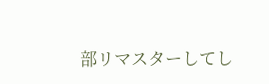部リマスターしてし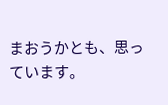まおうかとも、思っています。